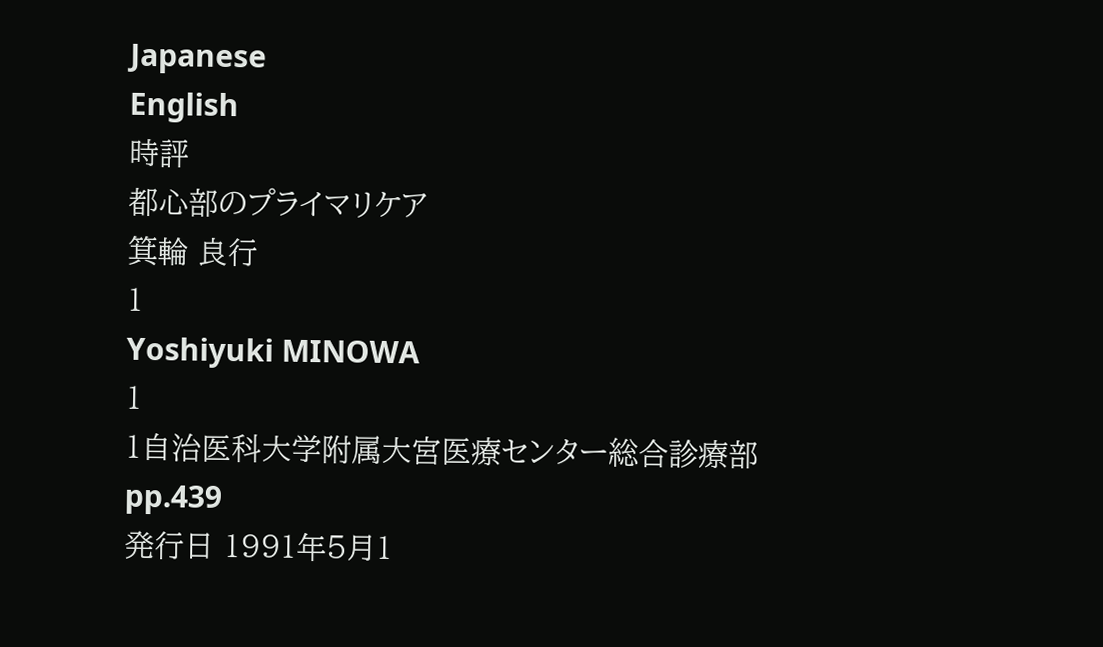Japanese
English
時評
都心部のプライマリケア
箕輪 良行
1
Yoshiyuki MINOWA
1
1自治医科大学附属大宮医療センター総合診療部
pp.439
発行日 1991年5月1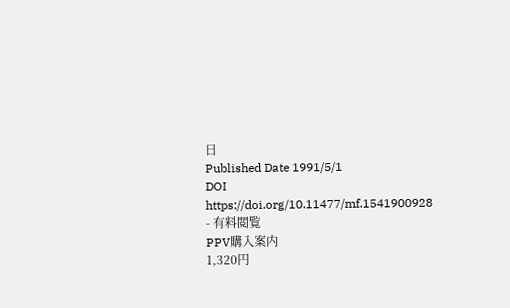日
Published Date 1991/5/1
DOI https://doi.org/10.11477/mf.1541900928
- 有料閲覧
PPV購入案内
1,320円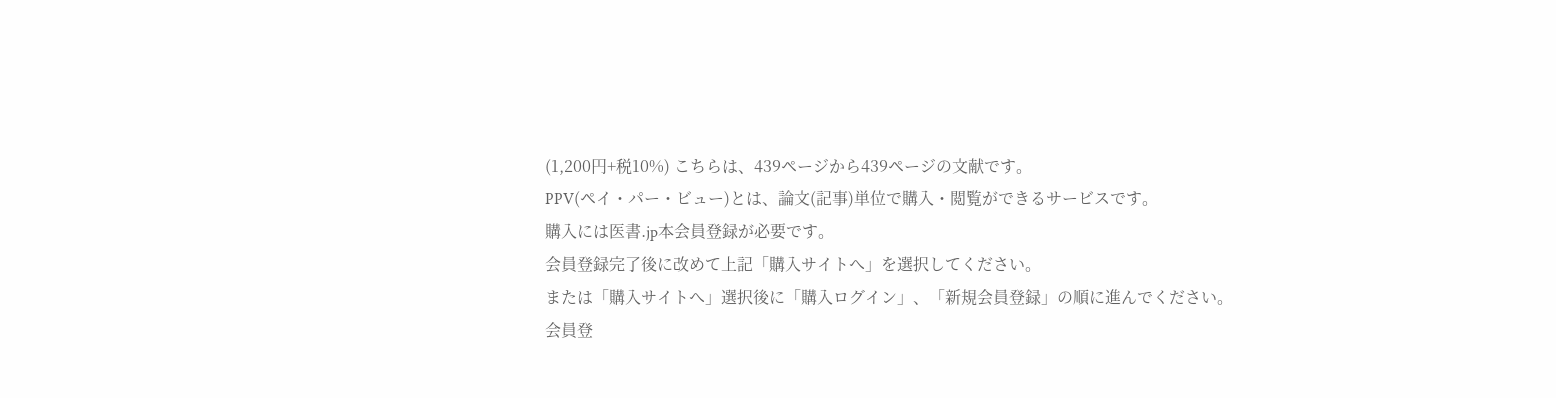(1,200円+税10%) こちらは、439ページから439ページの文献です。
PPV(ペイ・パー・ビュー)とは、論文(記事)単位で購入・閲覧ができるサービスです。
購入には医書.jp本会員登録が必要です。
会員登録完了後に改めて上記「購入サイトへ」を選択してください。
または「購入サイトへ」選択後に「購入ログイン」、「新規会員登録」の順に進んでください。
会員登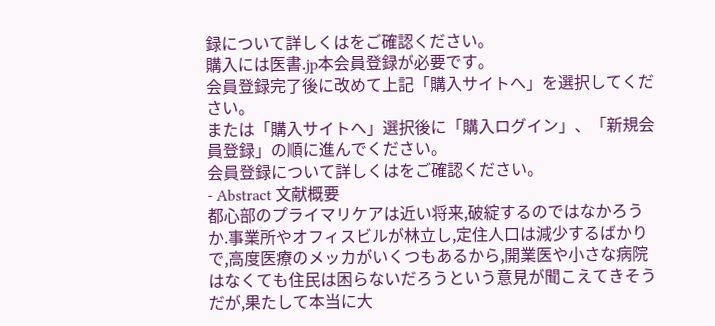録について詳しくはをご確認ください。
購入には医書.jp本会員登録が必要です。
会員登録完了後に改めて上記「購入サイトへ」を選択してください。
または「購入サイトへ」選択後に「購入ログイン」、「新規会員登録」の順に進んでください。
会員登録について詳しくはをご確認ください。
- Abstract 文献概要
都心部のプライマリケアは近い将来,破綻するのではなかろうか.事業所やオフィスビルが林立し,定住人口は減少するばかりで,高度医療のメッカがいくつもあるから,開業医や小さな病院はなくても住民は困らないだろうという意見が聞こえてきそうだが,果たして本当に大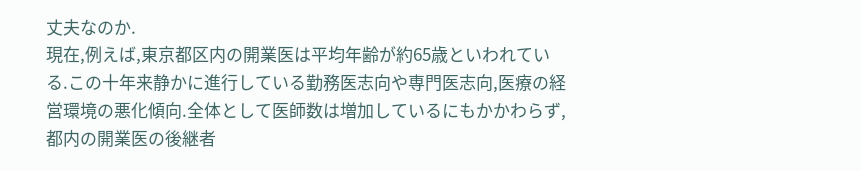丈夫なのか.
現在,例えば,東京都区内の開業医は平均年齢が約65歳といわれている.この十年来静かに進行している勤務医志向や専門医志向,医療の経営環境の悪化傾向.全体として医師数は増加しているにもかかわらず,都内の開業医の後継者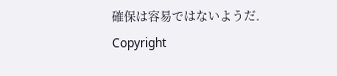確保は容易ではないようだ.
Copyright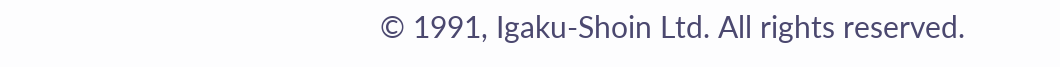© 1991, Igaku-Shoin Ltd. All rights reserved.